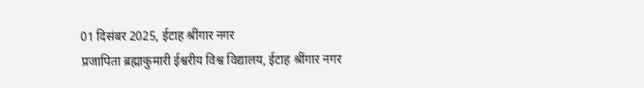01 दिसंबर 2025, ईटाह श्रींगार नगर
प्रजापिता ब्रह्माकुमारी ईश्वरीय विश्व विद्यालय, ईटाह श्रींगार नगर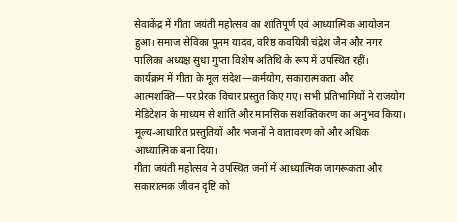सेवाकेंद्र में गीता जयंती महोत्सव का शांतिपूर्ण एवं आध्यात्मिक आयोजन हुआ। समाज सेविका पूनम यादव, वरिष्ठ कवयित्री चंद्रेश जैन और नगर पालिका अध्यक्ष सुधा गुप्ता विशेष अतिथि के रूप में उपस्थित रहीं।
कार्यक्रम में गीता के मूल संदेश—कर्मयोग, सकारात्मकता और आत्मशक्ति—पर प्रेरक विचार प्रस्तुत किए गए। सभी प्रतिभागियों ने राजयोग मेडिटेशन के माध्यम से शांति और मानसिक सशक्तिकरण का अनुभव किया। मूल्य-आधारित प्रस्तुतियों और भजनों ने वातावरण को और अधिक आध्यात्मिक बना दिया।
गीता जयंती महोत्सव ने उपस्थित जनों में आध्यात्मिक जागरूकता और सकारात्मक जीवन दृष्टि को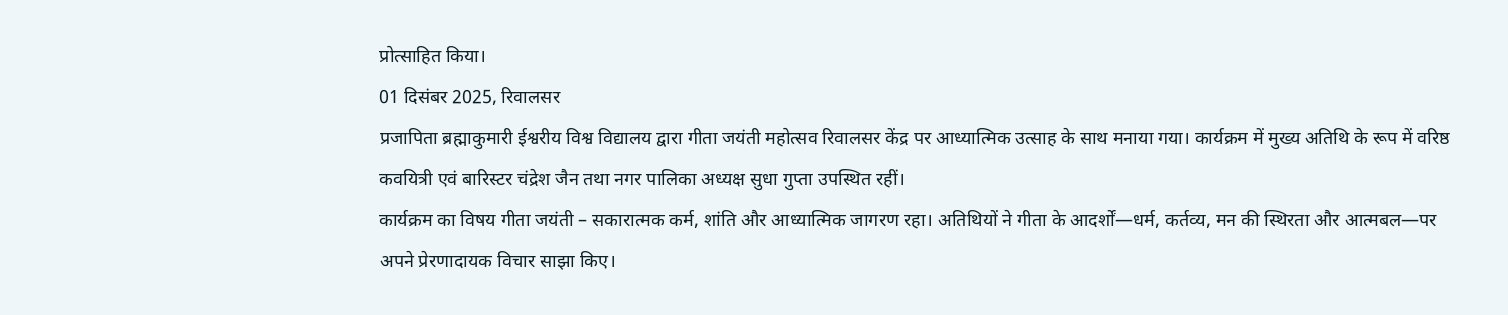प्रोत्साहित किया।
01 दिसंबर 2025, रिवालसर
प्रजापिता ब्रह्माकुमारी ईश्वरीय विश्व विद्यालय द्वारा गीता जयंती महोत्सव रिवालसर केंद्र पर आध्यात्मिक उत्साह के साथ मनाया गया। कार्यक्रम में मुख्य अतिथि के रूप में वरिष्ठ कवयित्री एवं बारिस्टर चंद्रेश जैन तथा नगर पालिका अध्यक्ष सुधा गुप्ता उपस्थित रहीं।
कार्यक्रम का विषय गीता जयंती – सकारात्मक कर्म, शांति और आध्यात्मिक जागरण रहा। अतिथियों ने गीता के आदर्शों—धर्म, कर्तव्य, मन की स्थिरता और आत्मबल—पर अपने प्रेरणादायक विचार साझा किए।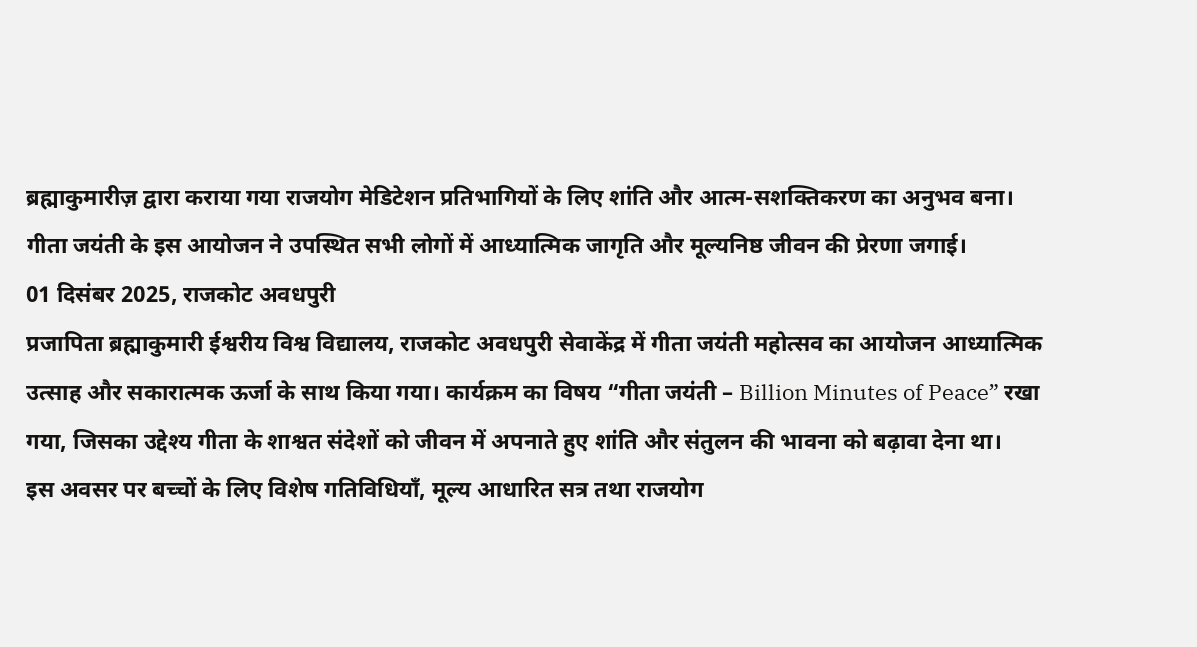ब्रह्माकुमारीज़ द्वारा कराया गया राजयोग मेडिटेशन प्रतिभागियों के लिए शांति और आत्म-सशक्तिकरण का अनुभव बना।
गीता जयंती के इस आयोजन ने उपस्थित सभी लोगों में आध्यात्मिक जागृति और मूल्यनिष्ठ जीवन की प्रेरणा जगाई।
01 दिसंबर 2025, राजकोट अवधपुरी
प्रजापिता ब्रह्माकुमारी ईश्वरीय विश्व विद्यालय, राजकोट अवधपुरी सेवाकेंद्र में गीता जयंती महोत्सव का आयोजन आध्यात्मिक उत्साह और सकारात्मक ऊर्जा के साथ किया गया। कार्यक्रम का विषय “गीता जयंती – Billion Minutes of Peace” रखा गया, जिसका उद्देश्य गीता के शाश्वत संदेशों को जीवन में अपनाते हुए शांति और संतुलन की भावना को बढ़ावा देना था।
इस अवसर पर बच्चों के लिए विशेष गतिविधियाँ, मूल्य आधारित सत्र तथा राजयोग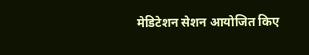मेडिटेशन सेशन आयोजित किए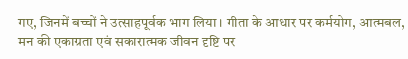गए, जिनमें बच्चों ने उत्साहपूर्वक भाग लिया। गीता के आधार पर कर्मयोग, आत्मबल, मन की एकाग्रता एवं सकारात्मक जीवन दृष्टि पर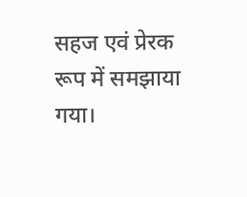सहज एवं प्रेरक रूप में समझाया गया।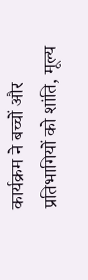कार्यक्रम ने बच्चों और प्रतिभागियों को शांति, मूल्य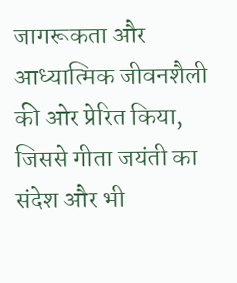जागरूकता और आध्यात्मिक जीवनशैली की ओर प्रेरित किया, जिससे गीता जयंती का संदेश और भी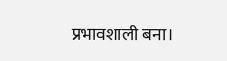प्रभावशाली बना।